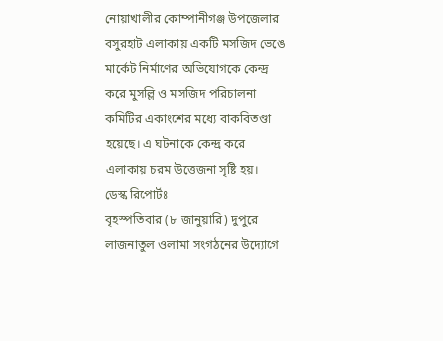নোয়াখালীর কোম্পানীগঞ্জ উপজেলার বসুরহাট এলাকায় একটি মসজিদ ভেঙে মার্কেট নির্মাণের অভিযোগকে কেন্দ্র করে মুসল্লি ও মসজিদ পরিচালনা কমিটির একাংশের মধ্যে বাকবিতণ্ডা হয়েছে। এ ঘটনাকে কেন্দ্র করে এলাকায় চরম উত্তেজনা সৃষ্টি হয়।
ডেস্ক রিপোর্টঃ
বৃহস্পতিবার (৮ জানুয়ারি) দুপুরে লাজনাতুল ওলামা সংগঠনের উদ্যোগে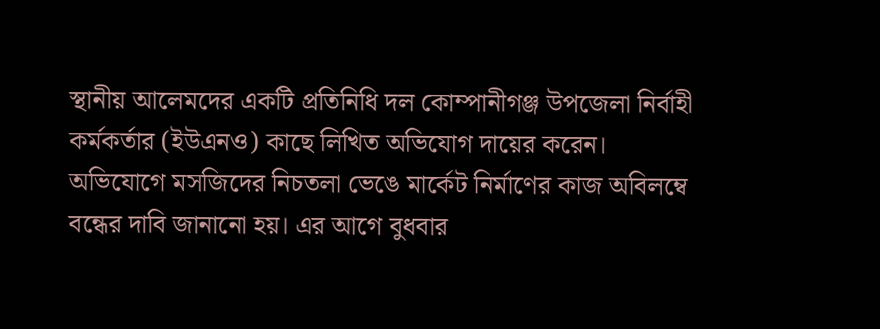স্থানীয় আলেমদের একটি প্রতিনিধি দল কোম্পানীগঞ্জ উপজেলা নির্বাহী কর্মকর্তার (ইউএনও) কাছে লিখিত অভিযোগ দায়ের করেন।
অভিযোগে মসজিদের নিচতলা ভেঙে মার্কেট নির্মাণের কাজ অবিলম্বে বন্ধের দাবি জানানো হয়। এর আগে বুধবার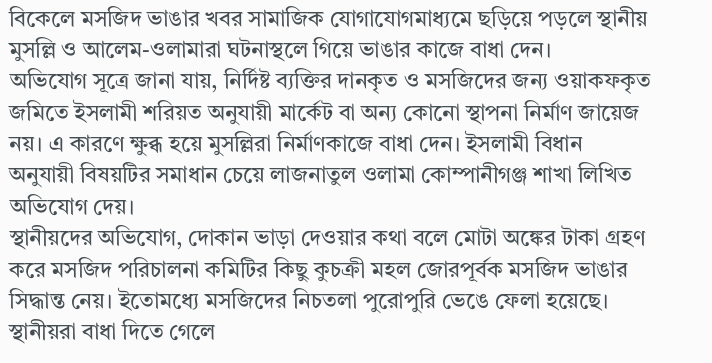বিকেলে মসজিদ ভাঙার খবর সামাজিক যোগাযোগমাধ্যমে ছড়িয়ে পড়লে স্থানীয় মুসল্লি ও আলেম-ওলামারা ঘটনাস্থলে গিয়ে ভাঙার কাজে বাধা দেন।
অভিযোগ সূত্রে জানা যায়, নির্দিষ্ট ব্যক্তির দানকৃত ও মসজিদের জন্য ওয়াকফকৃত জমিতে ইসলামী শরিয়ত অনুযায়ী মার্কেট বা অন্য কোনো স্থাপনা নির্মাণ জায়েজ নয়। এ কারণে ক্ষুব্ধ হয়ে মুসল্লিরা নির্মাণকাজে বাধা দেন। ইসলামী বিধান অনুযায়ী বিষয়টির সমাধান চেয়ে লাজনাতুল ওলামা কোম্পানীগঞ্জ শাখা লিখিত অভিযোগ দেয়।
স্থানীয়দের অভিযোগ, দোকান ভাড়া দেওয়ার কথা বলে মোটা অঙ্কের টাকা গ্রহণ করে মসজিদ পরিচালনা কমিটির কিছু কুচক্রী মহল জোরপূর্বক মসজিদ ভাঙার সিদ্ধান্ত নেয়। ইতোমধ্যে মসজিদের নিচতলা পুরোপুরি ভেঙে ফেলা হয়েছে। স্থানীয়রা বাধা দিতে গেলে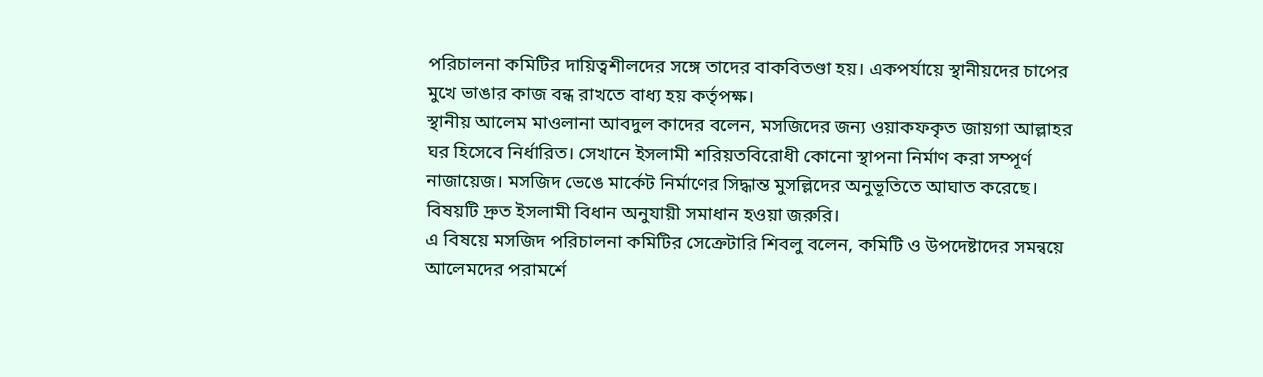পরিচালনা কমিটির দায়িত্বশীলদের সঙ্গে তাদের বাকবিতণ্ডা হয়। একপর্যায়ে স্থানীয়দের চাপের মুখে ভাঙার কাজ বন্ধ রাখতে বাধ্য হয় কর্তৃপক্ষ।
স্থানীয় আলেম মাওলানা আবদুল কাদের বলেন, মসজিদের জন্য ওয়াকফকৃত জায়গা আল্লাহর ঘর হিসেবে নির্ধারিত। সেখানে ইসলামী শরিয়তবিরোধী কোনো স্থাপনা নির্মাণ করা সম্পূর্ণ নাজায়েজ। মসজিদ ভেঙে মার্কেট নির্মাণের সিদ্ধান্ত মুসল্লিদের অনুভূতিতে আঘাত করেছে। বিষয়টি দ্রুত ইসলামী বিধান অনুযায়ী সমাধান হওয়া জরুরি।
এ বিষয়ে মসজিদ পরিচালনা কমিটির সেক্রেটারি শিবলু বলেন, কমিটি ও উপদেষ্টাদের সমন্বয়ে আলেমদের পরামর্শে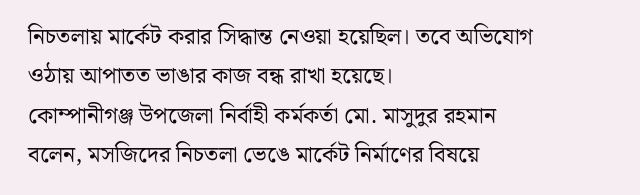নিচতলায় মার্কেট করার সিদ্ধান্ত নেওয়া হয়েছিল। তবে অভিযোগ ওঠায় আপাতত ভাঙার কাজ বন্ধ রাখা হয়েছে।
কোম্পানীগঞ্জ উপজেলা নির্বাহী কর্মকর্তা মো. মাসুদুর রহমান বলেন, মসজিদের নিচতলা ভেঙে মার্কেট নির্মাণের বিষয়ে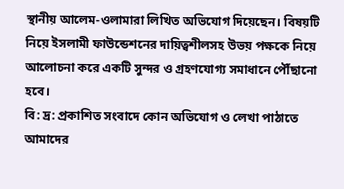স্থানীয় আলেম-ওলামারা লিখিত অভিযোগ দিয়েছেন। বিষয়টি নিয়ে ইসলামী ফাউন্ডেশনের দায়িত্বশীলসহ উভয় পক্ষকে নিয়ে আলোচনা করে একটি সুন্দর ও গ্রহণযোগ্য সমাধানে পৌঁছানো হবে।
বি: দ্র: প্রকাশিত সংবাদে কোন অভিযোগ ও লেখা পাঠাতে আমাদের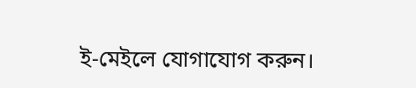ই-মেইলে যোগাযোগ করুন।